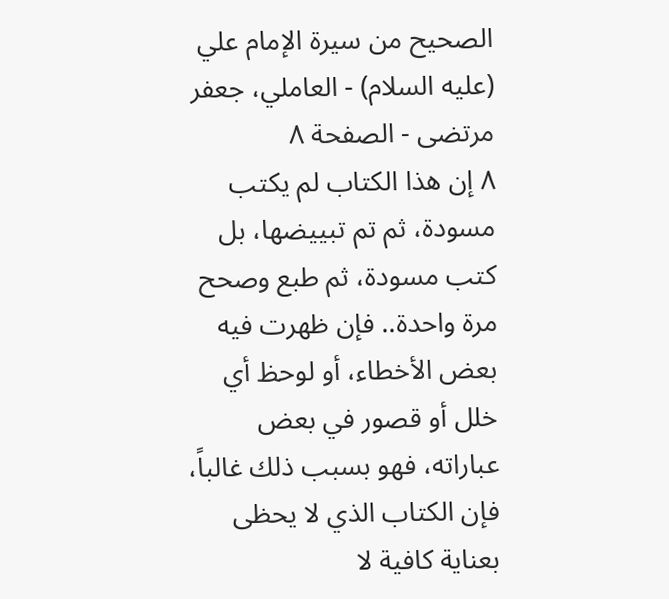الصحيح من سيرة الإمام علي (عليه السلام) - العاملي، جعفر مرتضى - الصفحة ٨
٨ إن هذا الكتاب لم يكتب مسودة، ثم تم تبييضها، بل كتب مسودة، ثم طبع وصحح مرة واحدة.. فإن ظهرت فيه بعض الأخطاء، أو لوحظ أي خلل أو قصور في بعض عباراته، فهو بسبب ذلك غالباً، فإن الكتاب الذي لا يحظى بعناية كافية لا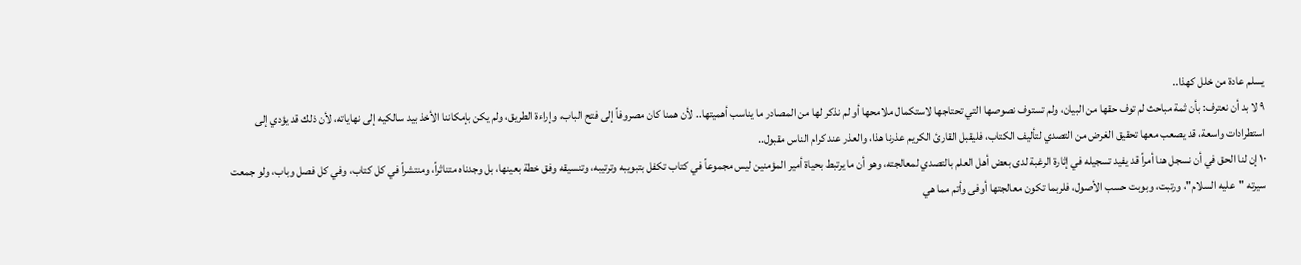يسلم عادة من خلل كهذا..
٩ لا بد أن نعترف: بأن ثمة مباحث لم توف حقها من البيان، ولم تستوف نصوصها التي تحتاجها لاستكمال ملامحها أو لم نذكر لها من المصادر ما يناسب أهميتها.. لأن همنا كان مصروفاً إلى فتح الباب، وإراءة الطريق، ولم يكن بإمكاننا الأخذ بيد سالكيه إلى نهاياته، لأن ذلك قد يؤدي إلى استطرادات واسعة، قد يصعب معها تحقيق الغرض من التصدي لتأليف الكتاب، فليقبل القارئ الكريم عذرنا هذا، والعذر عند كرام الناس مقبول..
١٠ إن لنا الحق في أن نسجل هنا أمراً قد يفيد تسجيله في إثارة الرغبة لدى بعض أهل العلم بالتصدي لمعالجته، وهو أن ما يرتبط بحياة أمير المؤمنين ليس مجموعاً في كتاب تكفل بتبويبه وترتيبه، وتنسيقه وفق خطة بعينها، بل وجدناه متناثراً، ومنتشراً في كل كتاب، وفي كل فصل وباب، ولو جمعت سيرته "عليه السلام"، ورتبت، وبوبت حسب الأصول، فلربما تكون معالجتها أوفى وأتم مما هي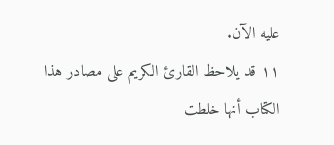عليه الآن.
١١ قد يلاحظ القارئ الكريم على مصادر هذا الكتاب أنها خلطت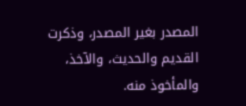المصدر بغير المصدر، وذكرت القديم والحديث، والآخذ، والمأخوذ منه.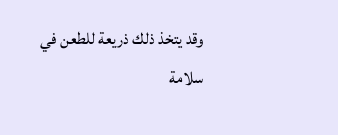وقد يتخذ ذلك ذريعة للطعن في سلامة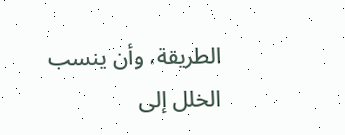الطريقة، وأن ينسب الخلل إلى